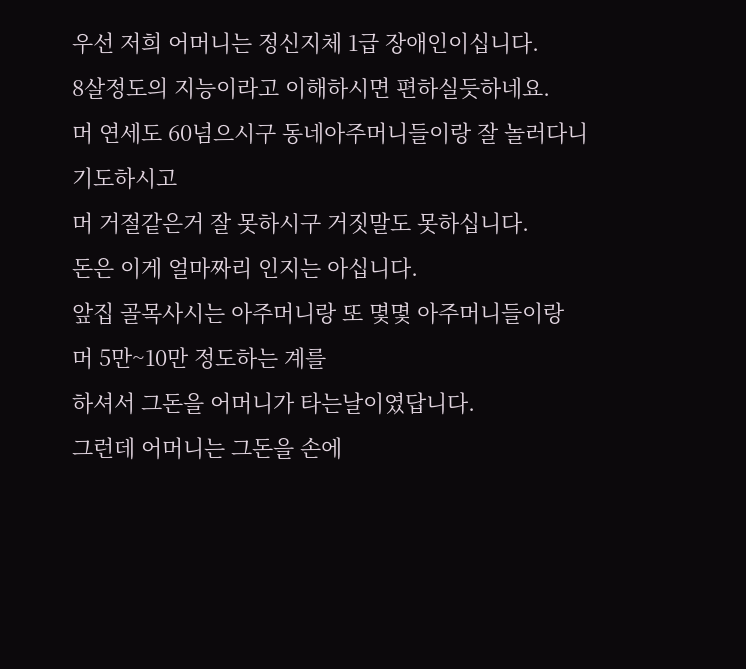우선 저희 어머니는 정신지체 1급 장애인이십니다.
8살정도의 지능이라고 이해하시면 편하실듯하네요.
머 연세도 60넘으시구 동네아주머니들이랑 잘 놀러다니기도하시고
머 거절같은거 잘 못하시구 거짓말도 못하십니다.
돈은 이게 얼마짜리 인지는 아십니다.
앞집 골목사시는 아주머니랑 또 몇몇 아주머니들이랑 머 5만~10만 정도하는 계를
하셔서 그돈을 어머니가 타는날이였답니다.
그런데 어머니는 그돈을 손에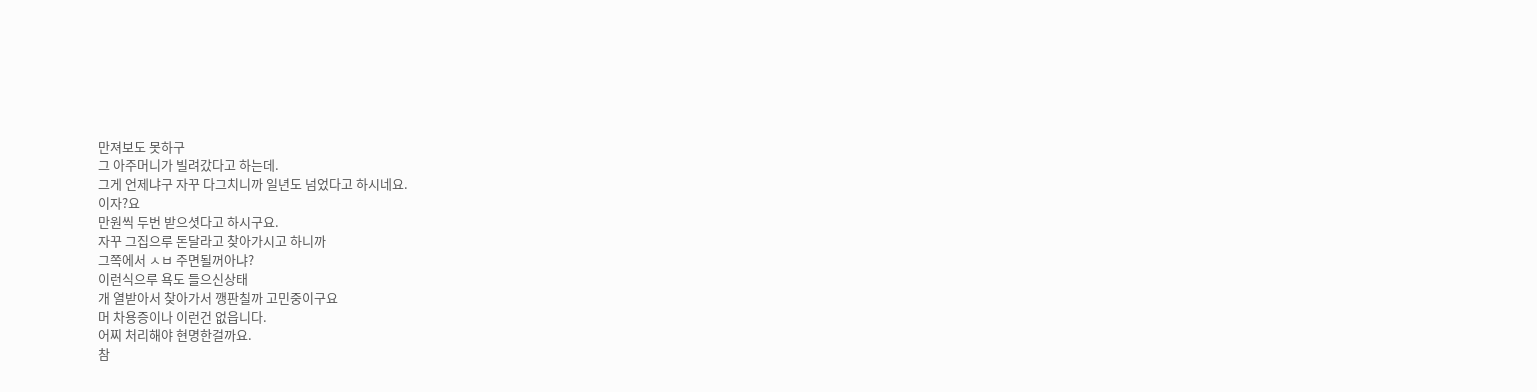만져보도 못하구
그 아주머니가 빌려갔다고 하는데.
그게 언제냐구 자꾸 다그치니까 일년도 넘었다고 하시네요.
이자?요
만원씩 두번 받으셧다고 하시구요.
자꾸 그집으루 돈달라고 찾아가시고 하니까
그쪽에서 ㅅㅂ 주면될꺼아냐?
이런식으루 욕도 들으신상태
개 열받아서 찾아가서 깽판칠까 고민중이구요
머 차용증이나 이런건 없읍니다.
어찌 처리해야 현명한걸까요.
참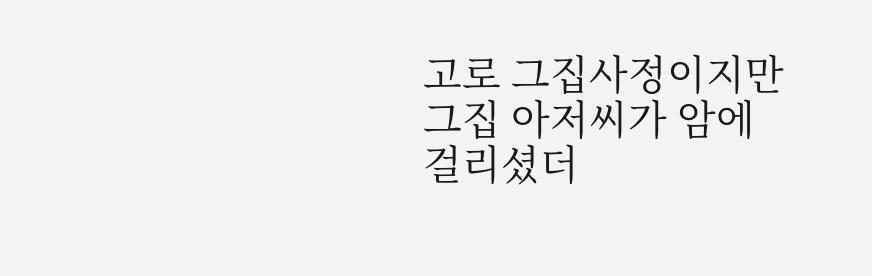고로 그집사정이지만 그집 아저씨가 암에 걸리셨더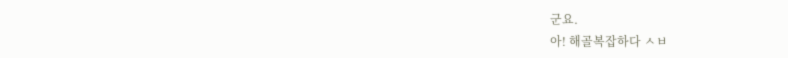군요.
아! 해골복잡하다 ㅅㅂ